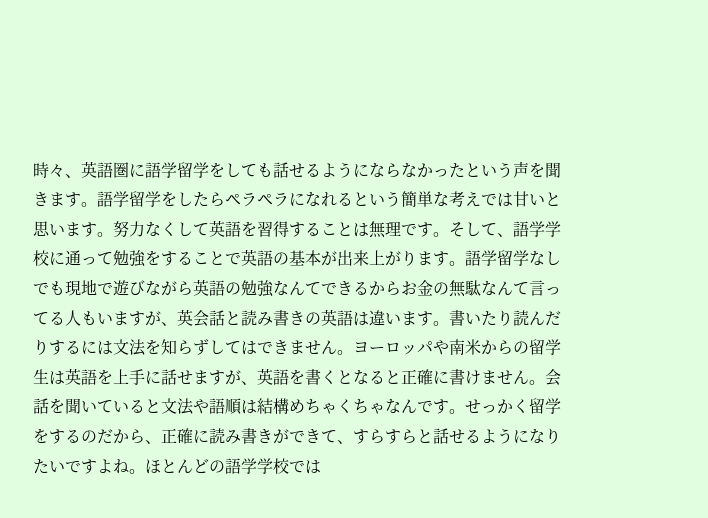時々、英語圏に語学留学をしても話せるようにならなかったという声を聞きます。語学留学をしたらペラペラになれるという簡単な考えでは甘いと思います。努力なくして英語を習得することは無理です。そして、語学学校に通って勉強をすることで英語の基本が出来上がります。語学留学なしでも現地で遊びながら英語の勉強なんてできるからお金の無駄なんて言ってる人もいますが、英会話と読み書きの英語は違います。書いたり読んだりするには文法を知らずしてはできません。ヨーロッパや南米からの留学生は英語を上手に話せますが、英語を書くとなると正確に書けません。会話を聞いていると文法や語順は結構めちゃくちゃなんです。せっかく留学をするのだから、正確に読み書きができて、すらすらと話せるようになりたいですよね。ほとんどの語学学校では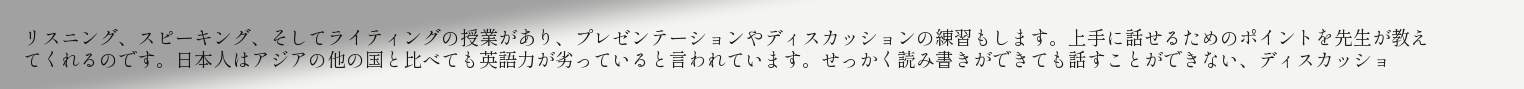リスニング、スピーキング、そしてライティングの授業があり、プレゼンテーションやディスカッションの練習もします。上手に話せるためのポイントを先生が教えてくれるのです。日本人はアジアの他の国と比べても英語力が劣っていると言われています。せっかく読み書きができても話すことができない、ディスカッショ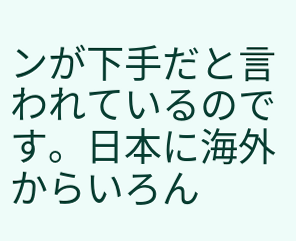ンが下手だと言われているのです。日本に海外からいろん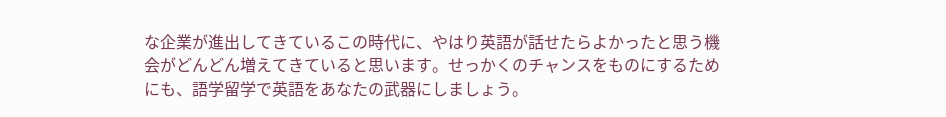な企業が進出してきているこの時代に、やはり英語が話せたらよかったと思う機会がどんどん増えてきていると思います。せっかくのチャンスをものにするためにも、語学留学で英語をあなたの武器にしましょう。